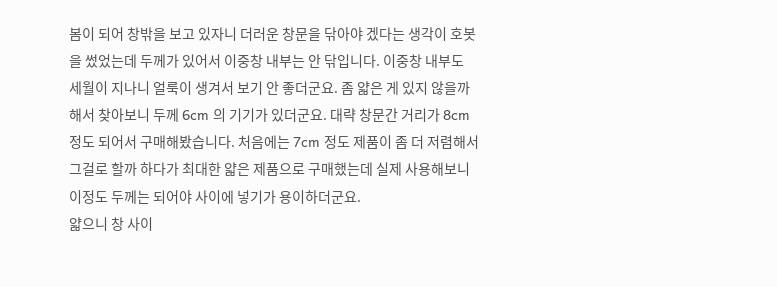봄이 되어 창밖을 보고 있자니 더러운 창문을 닦아야 겠다는 생각이 호봇을 썼었는데 두께가 있어서 이중창 내부는 안 닦입니다. 이중창 내부도 세월이 지나니 얼룩이 생겨서 보기 안 좋더군요. 좀 얇은 게 있지 않을까 해서 찾아보니 두께 6cm 의 기기가 있더군요. 대략 창문간 거리가 8cm 정도 되어서 구매해봤습니다. 처음에는 7cm 정도 제품이 좀 더 저렴해서 그걸로 할까 하다가 최대한 얇은 제품으로 구매했는데 실제 사용해보니 이정도 두께는 되어야 사이에 넣기가 용이하더군요.
얇으니 창 사이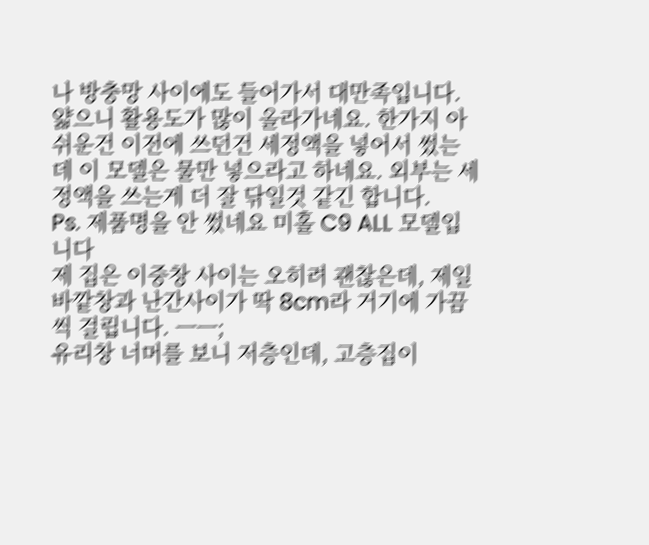나 방충망 사이에도 들어가서 대만족입니다. 얇으니 활용도가 많이 올라가네요. 한가지 아쉬운건 이전에 쓰던건 세정액을 넣어서 썼는데 이 모델은 물만 넣으라고 하네요. 외부는 세정액을 쓰는게 더 잘 닦일것 같긴 합니다.
Ps. 제품명을 안 썼네요 미홀 C9 ALL 모델입니다
제 집은 이중창 사이는 오히려 괜찮은데, 제일 바깥창과 난간사이가 딱 8cm라 거기에 가끔씩 걸립니다. ㅡㅡ;
유리창 너머를 보니 저층인데, 고층집이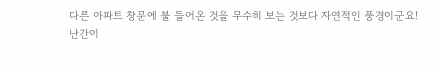다른 아파트 창문에 불 들어온 것을 무수히 보는 것보다 자연적인 풍경이군요!
난간이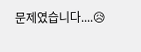문제였습니다....😥